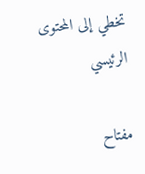تخطي إلى المحتوى الرئيسي

مفتاح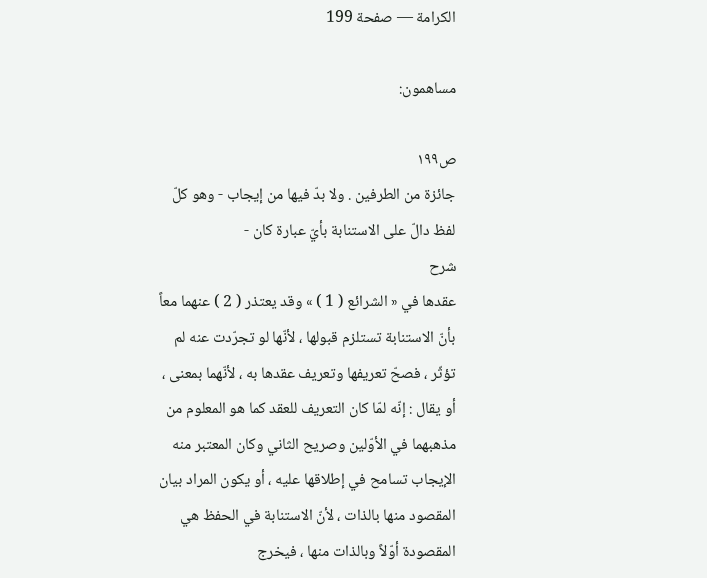الكرامة — صفحة 199

مساهمون:

ص١٩٩
جائزة من الطرفين . ولا بدّ فيها من إيجاب - وهو كلّ لفظ دالّ على الاستنابة بأيّ عبارة كان -
شرح
عقدها في « الشرائع ( 1 ) » وقد يعتذر ( 2 ) عنهما معاً بأنّ الاستنابة تستلزم قبولها ، لأنّها لو تجرّدت عنه لم تؤثّر ، فصحّ تعريفها وتعريف عقدها به ، لأنّهما بمعنى ، أو يقال : إنّه لمّا كان التعريف للعقد كما هو المعلوم من مذهبهما في الأوّلين وصريح الثاني وكان المعتبر منه الإيجاب تسامح في إطلاقها عليه ، أو يكون المراد بيان المقصود منها بالذات ، لأنّ الاستنابة في الحفظ هي المقصودة أوّلاً وبالذات منها ، فيخرج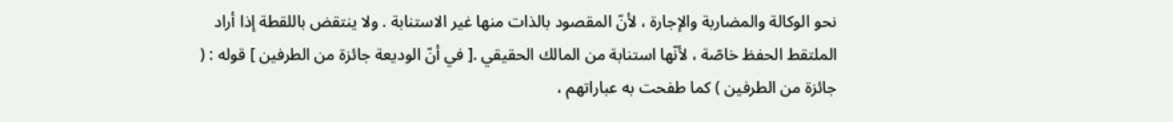نحو الوكالة والمضاربة والإجارة ، لأنّ المقصود بالذات منها غير الاستنابة . ولا ينتقض باللقطة إذا أراد الملتقط الحفظ خاصّة ، لأنّها استنابة من المالك الحقيقي .[ في أنّ الوديعة جائزة من الطرفين ] قوله : ( جائزة من الطرفين ) كما طفحت به عباراتهم ،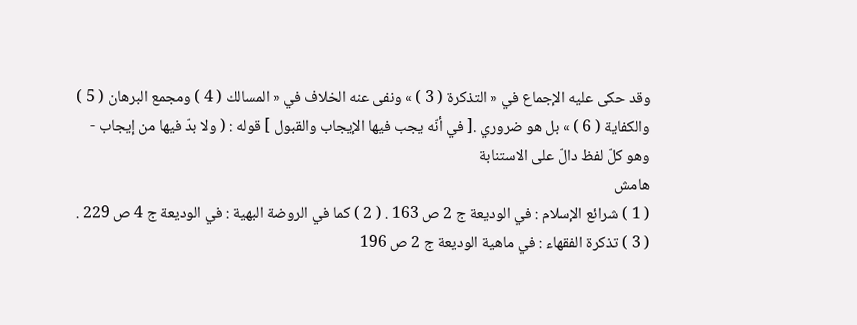وقد حكى عليه الإجماع في « التذكرة ( 3 ) » ونفى عنه الخلاف في « المسالك ( 4 ) ومجمع البرهان ( 5 ) والكفاية ( 6 ) » بل هو ضروري .[ في أنّه يجب فيها الإيجاب والقبول ] قوله : ( ولا بدّ فيها من إيجاب - وهو كلّ لفظ دالّ على الاستنابة
هامش
( 1 ) شرائع الإسلام : في الوديعة ج 2 ص 163 . ( 2 ) كما في الروضة البهية : في الوديعة ج 4 ص 229 . ( 3 ) تذكرة الفقهاء : في ماهية الوديعة ج 2 ص 196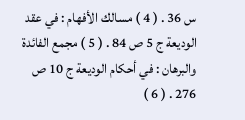س 36 . ( 4 ) مسالك الأفهام : في عقد الوديعة ج 5 ص 84 . ( 5 ) مجمع الفائدة والبرهان : في أحكام الوديعة ج 10 ص 276 . ( 6 )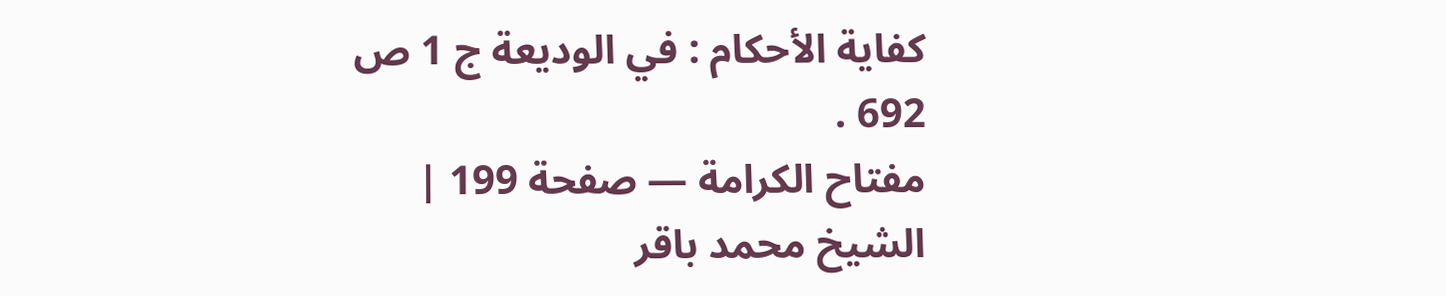كفاية الأحكام : في الوديعة ج 1 ص 692 .
مفتاح الكرامة — صفحة 199 | الشيخ محمد باقر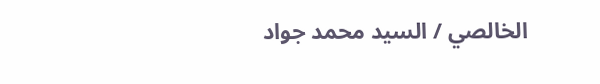الخالصي / السيد محمد جواد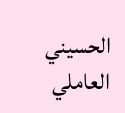الحسيني العاملي